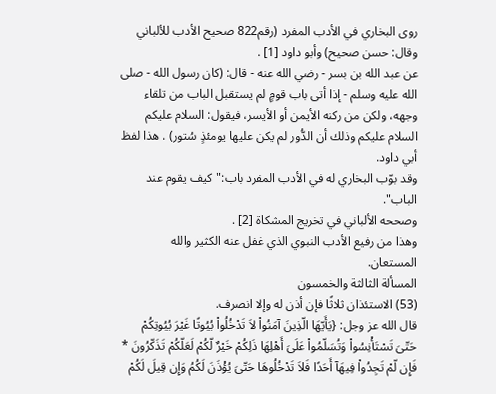روى البخاري في الأدب المفرد (رقم822 صحيح الأدب للألباني وقال: حسن صحيح) وأبو داود [1] .
عن عبد الله بن بسر - رضي الله عنه - قال: (كان رسول الله - صلى الله عليه وسلم - إذا أتى باب قومٍ لم يستقبل الباب من تلقاء وجهه، ولكن من ركنه الأيمن أو الأيسر، فيقول: السلام عليكم السلام عليكم وذلك أن الدُّور لم يكن عليها يومئذٍ سُتور) . هذا لفظ أبي داود.
وقد بوّب البخاري له في الأدب المفرد باب:"كيف يقوم عند الباب".
وصححه الألباني في تخريج المشكاة [2] .
وهذا من رفيع الأدب النبوي الذي غفل عنه الكثير والله المستعان.
المسألة الثالثة والخمسون
(53) الاستئذان ثلاثًا فإن أذن له وإلا انصرف.
قال الله عز وجل: {يَأَيّهَا الّذِينَ آمَنُواْ لاَ تَدْخُلُواْ بُيُوتًا غَيْرَ بُيُوتِكُمْ حَتّىَ تَسْتَأْنِسُواْ وَتُسَلّمُواْ عَلَىَ أَهْلِهَا ذَلِكُمْ خَيْرٌ لّكُمْ لَعَلّكُمْ تَذَكّرُونَ * فَإِن لّمْ تَجِدُواْ فِيهَآ أَحَدًا فَلاَ تَدْخُلُوهَا حَتّىَ يُؤْذَنَ لَكُمُ وَإِن قِيلَ لَكُمْ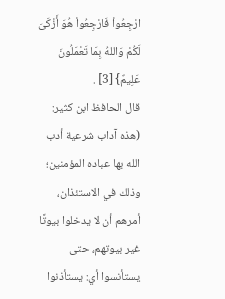ارْجِعُواْ فَارْجِعُواْ هُوَ أَزْكَىَ لَكُمْ وَاللهُ بِمَا تَعْمَلُونَ عَلِيمٌ} [3] .
قال الحافظ ابن كثير: (هذه آداب شرعية أدب الله بها عباده المؤمنين؛ وذلك في الاستئذان، أمرهم أن لا يدخلوا بيوتًا غير بيوتهم، حتى يستأنسوا أي: يستأذنوا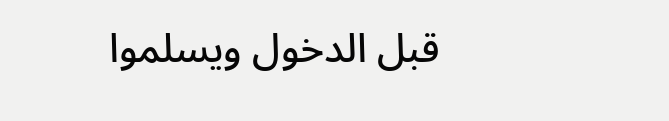قبل الدخول ويسلموا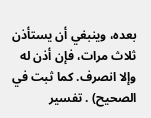بعده، وينبغي أن يستأذن ثلاث مرات، فإن أذن له وإلا انصرف. كما ثبت في الصحيح) . تفسير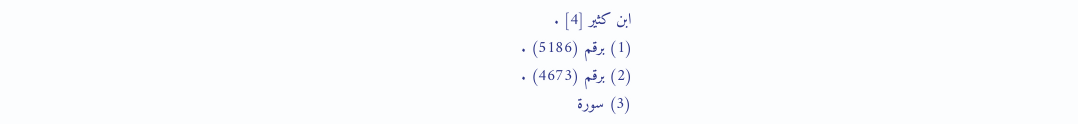ابن كثير [4] .
(1) برقم (5186) .
(2) برقم (4673) .
(3) سورة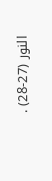النور (27-28) .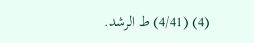(4) (4/41) ط الرشد.